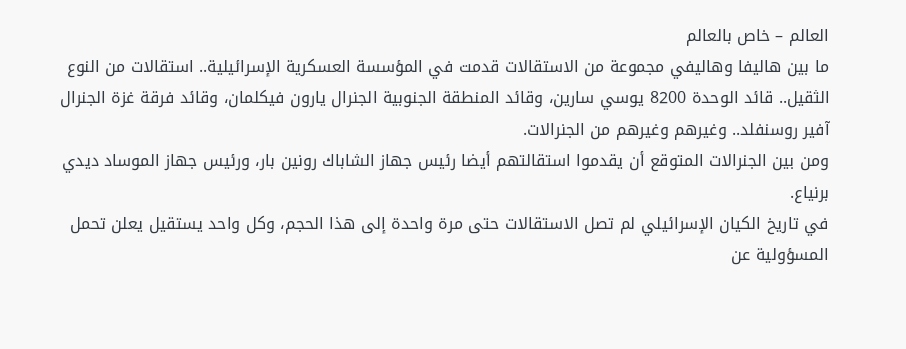العالم – خاص بالعالم
ما بين هاليفا وهاليفي مجموعة من الاستقالات قدمت في المؤسسة العسكرية الإسرائيلية.. استقالات من النوع الثقيل.. قائد الوحدة 8200 يوسي سارين، وقائد المنطقة الجنوبية الجنرال يارون فيكلمان، وقائد فرقة غزة الجنرال آفير روسنفلد.. وغيرهم وغيرهم من الجنرالات.
ومن بين الجنرالات المتوقع أن يقدموا استقالتهم أيضا رئيس جهاز الشاباك رونين بار، ورئيس جهاز الموساد ديدي برنياع.
في تاريخ الكيان الإسرائيلي لم تصل الاستقالات حتى مرة واحدة إلى هذا الحجم، وكل واحد يستقيل يعلن تحمل المسؤولية عن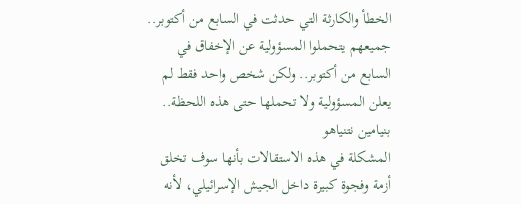الخطأ والكارثة التي حدثت في السابع من أكتوبر.. جميعهم يتحملوا المسؤولية عن الإخفاق في السابع من أكتوبر.. ولكن شخص واحد فقط لم يعلن المسؤولية ولا تحملها حتى هذه اللحظة.. بنيامين نتنياهو
المشكلة في هذه الاستقالات بأنها سوف تخلق أزمة وفجوة كبيرة داخل الجيش الإسرائيلي، لأنه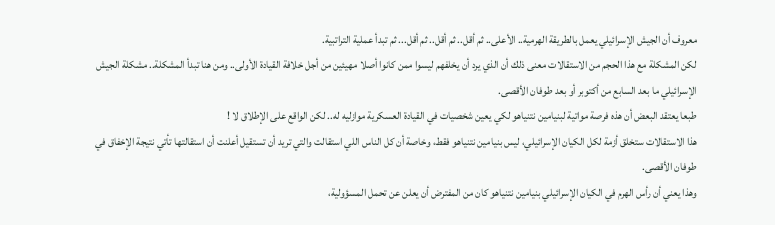معروف أن الجيش الإسرائيلي يعمل بالطريقة الهرمية.. الأعلى.. ثم أقل.. ثم أقل.. ثم أقل... ثم تبدأ عملية التراتبية.
لكن المشكلة مع هذا الحجم من الاستقالات معنى ذلك أن الذي يرد أن يخلفهم ليسوا ممن كانوا أصلا مهيئين من أجل خلافة القيادة الأولى.. ومن هنا تبدأ المشكلة.. مشكلة الجيش الإسرائيلي ما بعد السابع من أكتوبر أو بعد طوفان الأقصى.
طبعا يعتقد البعض أن هذه فرصة مواتية لبنيامين نتنياهو لكي يعين شخصيات في القيادة العسكرية موازليه له.. لكن الواقع على الإطلاق لا !
هذا الاستقالات ستخلق أزمة لكل الكيان الإسرائيلي، ليس بنيامين نتنياهو فقط، وخاصة أن كل الناس اللي استقالت والتي تريد أن تستقيل أعلنت أن استقالتها تأتي نتيجة الإخفاق في طوفان الأقصى.
وهذا يعني أن رأس الهرم في الكيان الإسرائيلي بنيامين نتنياهو كان من المفترض أن يعلن عن تحمل المسؤولية،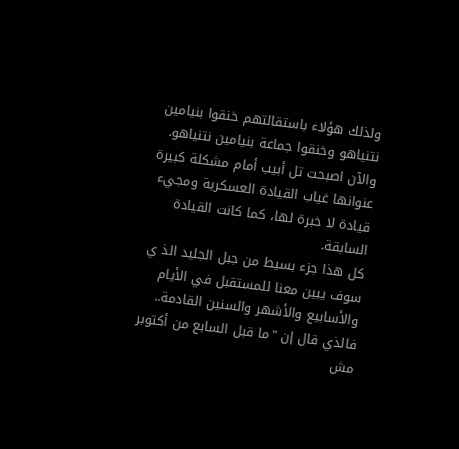ولذلك هؤلاء باستقالتهم خنقوا بنيامين نتنياهو وخنقوا جماعة بنيامين نتنياهو.
والآن اصبحت تل أبيب أمام مشكلة كبيرة عنوانها غياب القيادة العسكرية ومجيء قيادة لا خبرة لها، كما كانت القيادة السابقة.
كل هذا جزء بسيط من جبل الجليد الذ ي سوف يبين معنا للمستقبل في الأيام والأسابيع والأشهر والسنين القادمة.. فالذي قال إن "ما قبل السابع من أكتوبر مش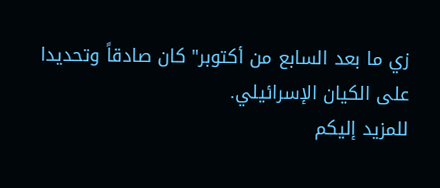زي ما بعد السابع من أكتوبر" كان صادقاً وتحديدا على الكيان الإسرائيلي.
للمزيد إليكم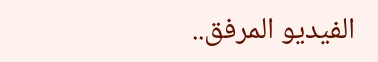الفيديو المرفق..